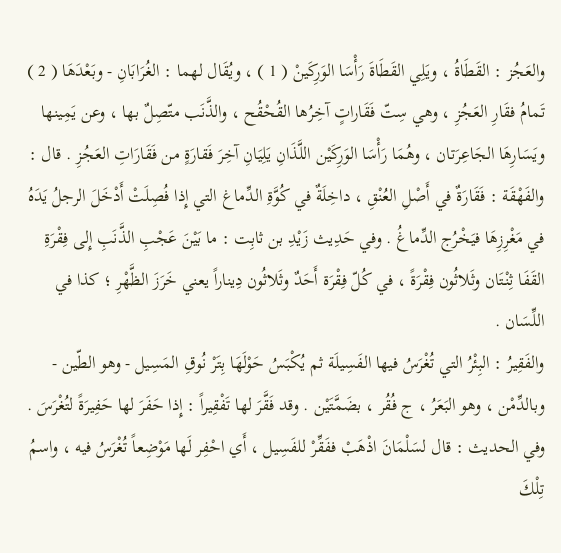والعَجُز : القَطَاةُ ، ويَلِي القَطَاةَ رَأْسَا الوَرِكَينْ ( 1 ) ، ويُقَال لهما : الغُرَابَانِ - وبَعْدَهَا ( 2 ) تَمامُ فقَارِ العَجُزِ ، وهي سِتّ فَقَاراتٍ آخِرُها القُحْقُح ، والذَّنَب متّصِلٌ بها ، وعن يَمِينها ويَسَارِهَا الجَاعِرَتان ، وهُمَا رَأْسَا الوَرِكَيْن اللَّذَانِ يَلِيَانِ آخِرَ فَقارَةٍ من فَقَارَاتِ العَجُزِ . قال : والفَهْقَة : فَقَارَةٌ في أَصْلِ العُنْقِ ، داخِلَةٌ في كُوَّةِ الدِّماغ التي إِذا فُصِلَتْ أَدْخَلَ الرجلُ يَدَهُ في مَغْرِزِهَا فيَخْرُج الدِّماغُ . وفي حَدِيث زَيْدِ بن ثابِت : ما بَيْنَ عَجْبِ الذَّنَبِ إِلى فِقْرَةِ القَفَا ثِنْتَان وثَلاثُون فِقْرَةً ، في كُلّ فِقْرَة أَحَدٌ وثَلاثُون دِيناراً يعني خَرَزَ الظَّهْرِ ؛ كذا في اللِّسَان .
والفَقِيرُ : البِئْرُ التي تُغْرَسُ فيها الفَسِيلَة ثم يُكْبَسُ حَوْلَهَا بِتَرْ نُوقِ المَسِيل - وهو الطّين - وبالدِّمْن ، وهو البَعَرُ ، ج فُقُر ، بضَمَّتَيْن . وقد فَقَّرَ لها تَفْقِيراً : إِذا حَفَرَ لها حَفِيرَةً لتُغْرَسَ . وفي الحديث : قال لسَلْمَانَ اذْهَبْ ففَقِّرْ للفَسِيل ، أَي احْفِر لَها مَوْضِعاً تُغْرَسُ فيه ، واسمُ تِلْكَ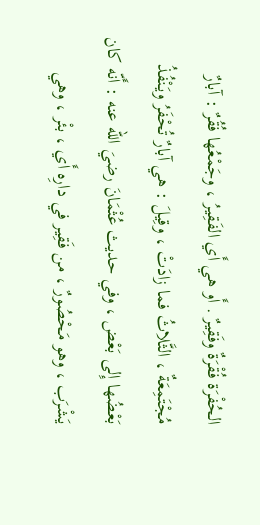الحُفْرَة فُقْرَةٌ وفَقِيرٌ . أَو هي أَي الفَقِيرُ ، وجَمْعُها فُقُرٌ : آبارٌ مُجْتَمِعَةٌ ، الثَّلاثُ فما زادَتْ ، وقِيلَ : هي آبارٌ تُحْفَرُ ويَنْفُذُ بَعْضُها إِلى بَعْض ، وفي حديث عُثْمَانَ رضيَ الله عنه : أَنّه كان يَشْرَب ، وهو مَحْصُورٌ ، من فَقِير في دارِه أَي ، بئْر ، وهي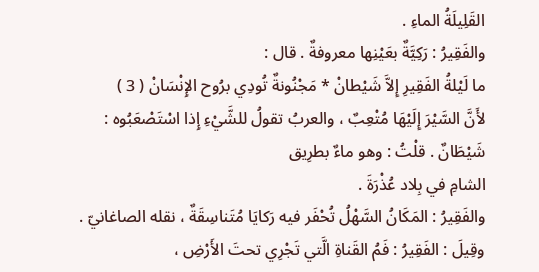القَلِيلَةُ الماءِ .
والفَقِيرُ : رَكِيَّةٌ بعَيْنِها معروفةٌ . قال :
ما لَيْلةُ الفَقِيرِ إِلاَّ شَيْطانْ * مَجْنُونةٌ تُودِي برُوح الإِنْسَانْ ( 3 )
لأَنَّ السَّيْرَ إِلَيْهَا مُتْعِبٌ ، والعربُ تقولُ للشَّيْءِ إِذا اسْتَصْعَبُوه : شَيْطَانٌ . قلْتُ : وهو ماءٌ بطرِيق
الشامِ في بِلاد عُذْرَةَ .
والفَقِيرُ : المَكَانُ السَّهْلُ تُحْفَر فيه رَكايَا مُتَناسِقَةٌ ، نقله الصاغانيّ .
وقِيلَ : الفَقِيرُ : فَمُ القَناةِ الَّتي تَجْرِي تحتَ الأَرْضِ ،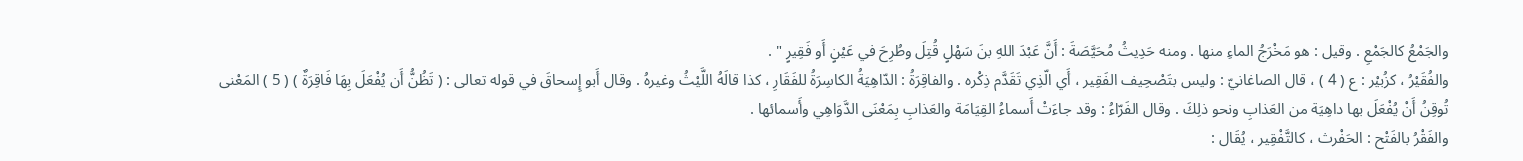والجَمْعُ كالجَمْعِ . وقيل : هو مَخْرَجُ الماءِ منها . ومنه حَدِيثُ مُحَيَّصَةَ : أَنَّ عَبْدَ اللهِ بنَ سَهْلٍ قُتِلَ وطُرِحَ في عَيْنٍ أَو فَقِيرٍ " .
والفُقَيْرُ ، كزُبيْر : ع ( 4 ) ، قال الصاغانيّ : وليس بتَصْحِيف الفَقِير ، أَي الّذِي تَقَدَّم ذِكْره . والفاقِرَةُ : الدّاهِيَةُ الكاسِرَةُ للفَقَارِ ، كذا قالَهُ اللَّيْثُ وغيرهُ . وقال أَبو إِسحاقَ في قوله تعالى : ( تَظُنُّ أَن يُفْعَلَ بِهَا فَاقِرَةٌ ) ( 5 ) المَعْنى تُوقِنُ أَنْ يُفْعَلَ بها داهِيَة من العَذابِ ونحو ذلِكَ . وقال الفَرّاءُ : وقد جاءَتْ أَسماءُ القِيَامَة والعَذابِ بِمَعْنَى الدَّوَاهِي وأَسمائها .
والفَقْرُ بالفَتْح : الحَفْرث ، كالتَّفْقِير ، يُقَال :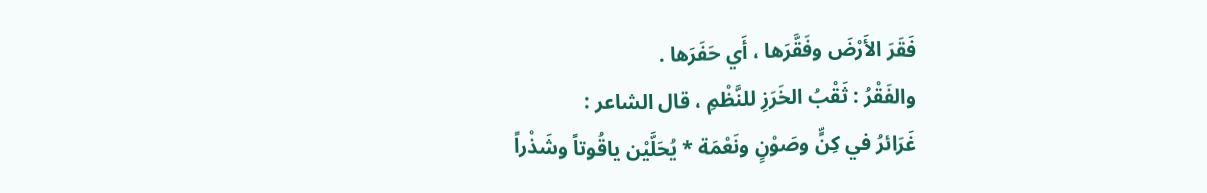فَقَرَ الأَرْضَ وفَقَّرَها ، أَي حَفَرَها .
والفَقْرُ : ثَقْبُ الخَرَزِ للنَّظْمِ ، قال الشاعر :
غَرَائرُ في كِنٍّ وصَوْنٍ ونَعْمَة * يُحَلَّيْن ياقُوتاً وشَذْراً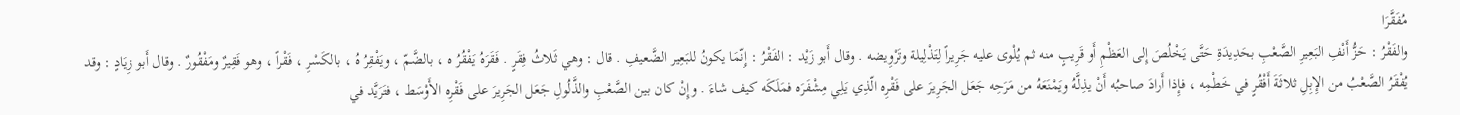مُفَقَّرَا
والفَقْرُ : حَزُّ أَنْفِ البَعِيرِ الصَّعْبِ بحَدِيدَةِ حَتَّى يَخْلُصَ إِلى العَظْمِ أَو قَرِيبٍ منه ثم يُلْوى عليه جَرِيراً لِتَذْلِيلة وتَرْوِيضه . وقال أَبو زَيْد : الفَقْرُ : إِنّمَا يكونُ للبَعِير الضَّعيفِ . قال : وهي ثَلاثُ فِقَرٍ . فَقَرَهُ يَفْقُرُ ه ، بالضَّمّ ، ويَفْقِرُ هُ ، بالكَسْرِ ، فَقْراً ، وهو فَقِيرٌ ومَفْقُورٌ . وقال أَبو زِيَادٍ : وقد يُفْقَرُ الصَّعْبُ من الإِبِلِ ثلاثَةَ أَفْقُرٍ في خَطْمِه ، فإِذا أَرادَ صاحبُه أَنْ يذِلَّهُ ويَمْنَعَهُ من مَرَحِه جَعَل الجَرِيرَ على فَقْرِه الّذِي يَلِي مِشْفَرَه فمَلَكَه كيف شاءَ . وإِنْ كان بين الصَّعْبِ والذَّلُولِ جَعَل الجَرِيرَ على فَقْرِه الأَوْسَط ، فتَرَيَّد في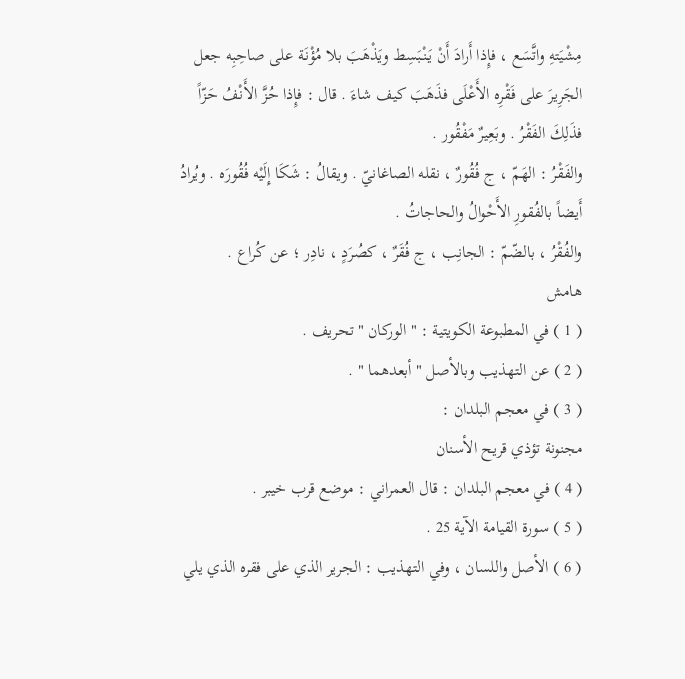مِشْيَتهِ واتَّسَع ، فإِذا أَرادَ أَنْ يَنْبَسِط ويَذْهَبَ بلا مُؤْنَة على صاحِبِه جعل الجَرِيرَ على فَقْرِه الأَعْلَى فذَهَبَ كيف شاءَ . قال : فإِذا حُزَّ الأَنْفُ حَزّاً فذَلِكَ الفَقْرُ . وبَعِيرٌ مَفْقُور .
والفَقْرُ : الهَمّ ، ج فُقُورٌ ، نقله الصاغانيّ . ويقالُ : شَكَا إِلَيْه فُقُورَه . ويُرادُ أَيضاً بالفُقورِ الأَحْوالُ والحاجاتُ .
والفُقْرُ ، بالضّمّ : الجانِب ، ج فُقَرٌ ، كصُرَدٍ ، نادِر ؛ عن كُراع .
هامش
( 1 ) في المطبوعة الكويتية : " الوركان " تحريف .
( 2 ) عن التهذيب وبالأصل " أبعدهما " .
( 3 ) في معجم البلدان :
مجنونة تؤذي قريح الأسنان
( 4 ) في معجم البلدان : قال العمراني : موضع قرب خيبر .
( 5 ) سورة القيامة الآية 25 .
( 6 ) الأصل واللسان ، وفي التهذيب : الجرير الذي على فقره الذي يلي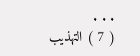. . .
( 7 ) التهذيب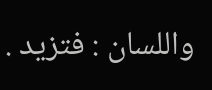واللسان : فتزيد .